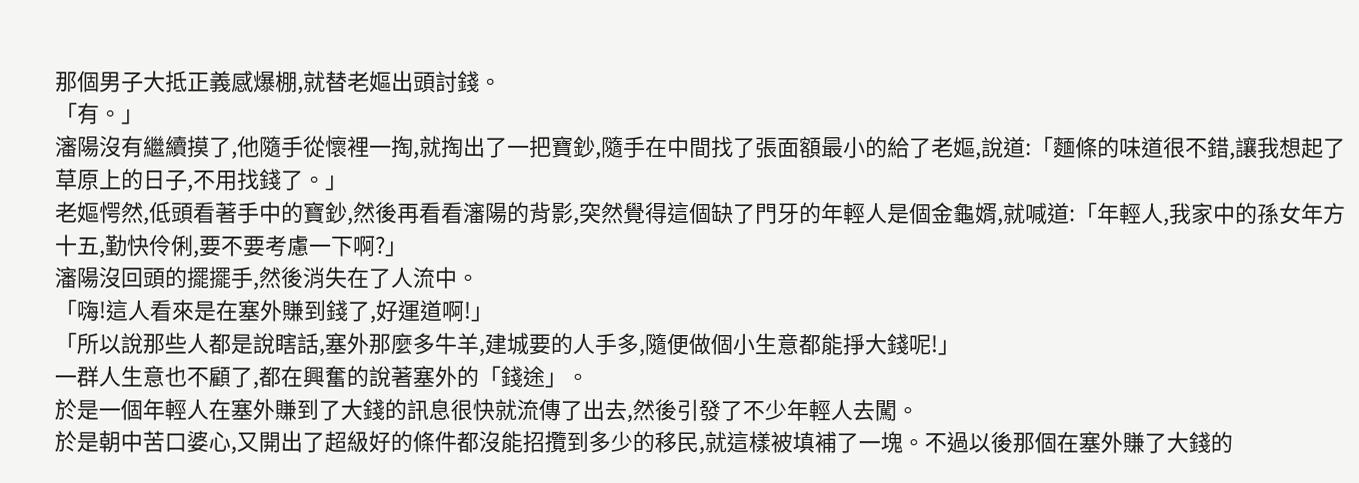那個男子大抵正義感爆棚,就替老嫗出頭討錢。
「有。」
瀋陽沒有繼續摸了,他隨手從懷裡一掏,就掏出了一把寶鈔,隨手在中間找了張面額最小的給了老嫗,說道:「麵條的味道很不錯,讓我想起了草原上的日子,不用找錢了。」
老嫗愕然,低頭看著手中的寶鈔,然後再看看瀋陽的背影,突然覺得這個缺了門牙的年輕人是個金龜婿,就喊道:「年輕人,我家中的孫女年方十五,勤快伶俐,要不要考慮一下啊?」
瀋陽沒回頭的擺擺手,然後消失在了人流中。
「嗨!這人看來是在塞外賺到錢了,好運道啊!」
「所以說那些人都是說瞎話,塞外那麼多牛羊,建城要的人手多,隨便做個小生意都能掙大錢呢!」
一群人生意也不顧了,都在興奮的說著塞外的「錢途」。
於是一個年輕人在塞外賺到了大錢的訊息很快就流傳了出去,然後引發了不少年輕人去闖。
於是朝中苦口婆心,又開出了超級好的條件都沒能招攬到多少的移民,就這樣被填補了一塊。不過以後那個在塞外賺了大錢的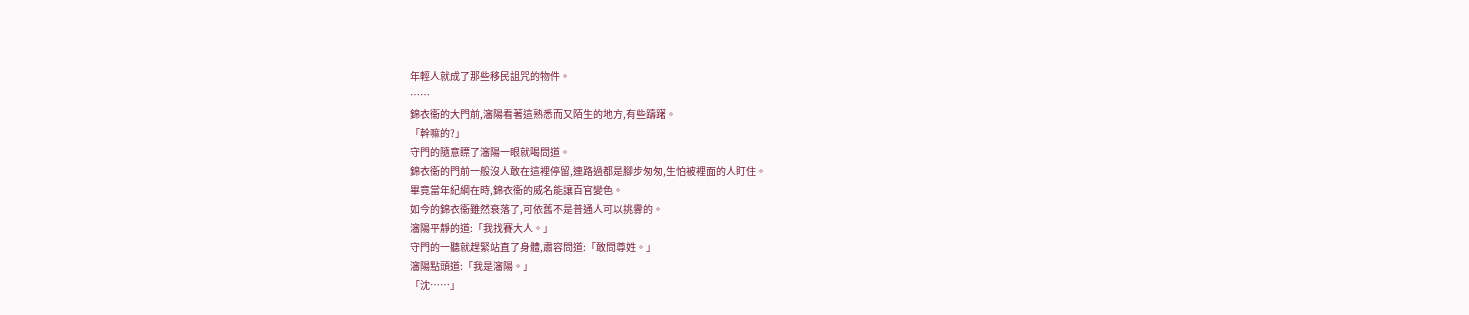年輕人就成了那些移民詛咒的物件。
……
錦衣衞的大門前,瀋陽看著這熟悉而又陌生的地方,有些躊躇。
「幹嘛的?」
守門的隨意瞟了瀋陽一眼就喝問道。
錦衣衞的門前一般沒人敢在這裡停留,連路過都是腳步匆匆,生怕被裡面的人盯住。
畢竟當年紀綱在時,錦衣衞的威名能讓百官變色。
如今的錦衣衞雖然衰落了,可依舊不是普通人可以挑釁的。
瀋陽平靜的道:「我找賽大人。」
守門的一聽就趕緊站直了身體,肅容問道:「敢問尊姓。」
瀋陽點頭道:「我是瀋陽。」
「沈……」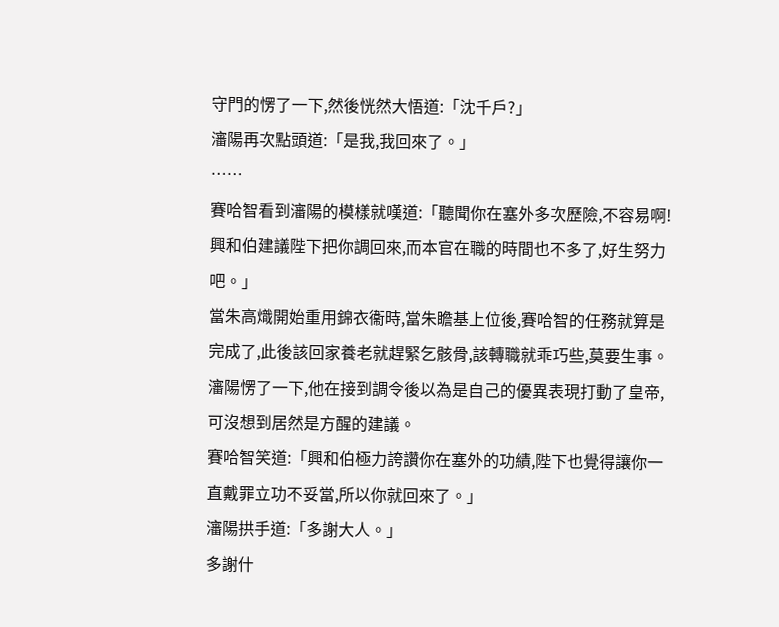守門的愣了一下,然後恍然大悟道:「沈千戶?」
瀋陽再次點頭道:「是我,我回來了。」
……
賽哈智看到瀋陽的模樣就嘆道:「聽聞你在塞外多次歷險,不容易啊!興和伯建議陛下把你調回來,而本官在職的時間也不多了,好生努力吧。」
當朱高熾開始重用錦衣衞時,當朱瞻基上位後,賽哈智的任務就算是完成了,此後該回家養老就趕緊乞骸骨,該轉職就乖巧些,莫要生事。
瀋陽愣了一下,他在接到調令後以為是自己的優異表現打動了皇帝,可沒想到居然是方醒的建議。
賽哈智笑道:「興和伯極力誇讚你在塞外的功績,陛下也覺得讓你一直戴罪立功不妥當,所以你就回來了。」
瀋陽拱手道:「多謝大人。」
多謝什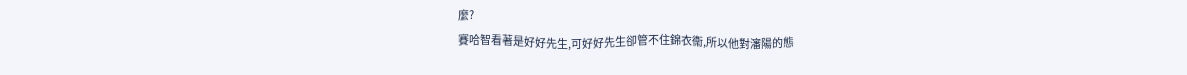麼?
賽哈智看著是好好先生,可好好先生卻管不住錦衣衞,所以他對瀋陽的態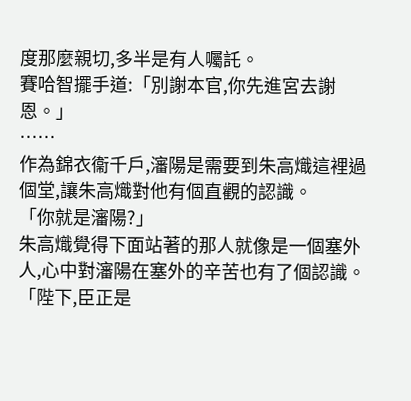度那麼親切,多半是有人囑託。
賽哈智擺手道:「別謝本官,你先進宮去謝恩。」
……
作為錦衣衞千戶,瀋陽是需要到朱高熾這裡過個堂,讓朱高熾對他有個直觀的認識。
「你就是瀋陽?」
朱高熾覺得下面站著的那人就像是一個塞外人,心中對瀋陽在塞外的辛苦也有了個認識。
「陛下,臣正是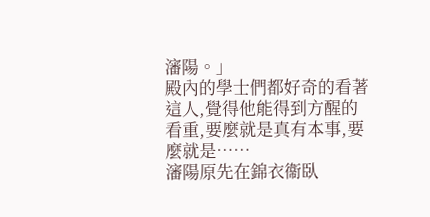瀋陽。」
殿內的學士們都好奇的看著這人,覺得他能得到方醒的看重,要麼就是真有本事,要麼就是……
瀋陽原先在錦衣衞臥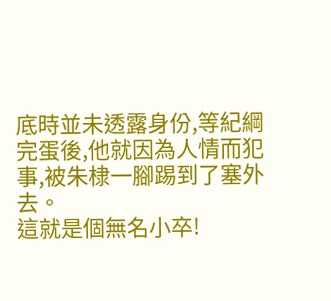底時並未透露身份,等紀綱完蛋後,他就因為人情而犯事,被朱棣一腳踢到了塞外去。
這就是個無名小卒!